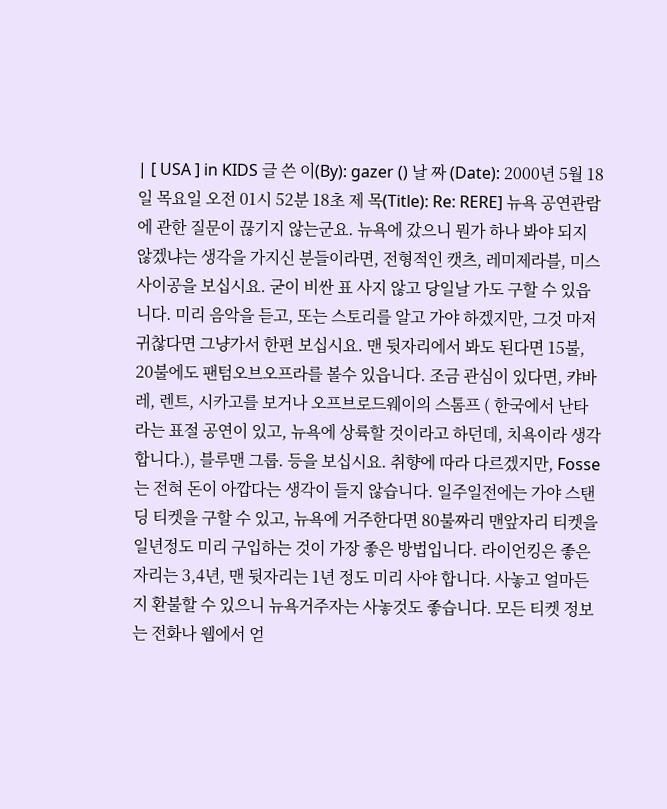| [ USA ] in KIDS 글 쓴 이(By): gazer () 날 짜 (Date): 2000년 5월 18일 목요일 오전 01시 52분 18초 제 목(Title): Re: RERE] 뉴욕 공연관람에 관한 질문이 끊기지 않는군요. 뉴욕에 갔으니 뭔가 하나 봐야 되지 않겠냐는 생각을 가지신 분들이라면, 전형적인 캣츠, 레미제라블, 미스 사이공을 보십시요. 굳이 비싼 표 사지 않고 당일날 가도 구할 수 있읍니다. 미리 음악을 듣고, 또는 스토리를 알고 가야 하겠지만, 그것 마저 귀찮다면 그냥가서 한편 보십시요. 맨 뒷자리에서 봐도 된다면 15불, 20불에도 팬텀오브오프라를 볼수 있읍니다. 조금 관심이 있다면, 캬바레, 렌트, 시카고를 보거나 오프브로드웨이의 스톰프 ( 한국에서 난타라는 표절 공연이 있고, 뉴욕에 상륙할 것이라고 하던데, 치욕이라 생각합니다.), 블루맨 그룹. 등을 보십시요. 취향에 따라 다르겠지만, Fosse는 전혀 돈이 아깝다는 생각이 들지 않습니다. 일주일전에는 가야 스탠딩 티켓을 구할 수 있고, 뉴욕에 거주한다면 80불짜리 맨앞자리 티켓을 일년정도 미리 구입하는 것이 가장 좋은 방법입니다. 라이언킹은 좋은 자리는 3,4년, 맨 뒷자리는 1년 정도 미리 사야 합니다. 사놓고 얼마든지 환불할 수 있으니 뉴욕거주자는 사놓것도 좋습니다. 모든 티켓 정보는 전화나 웹에서 얻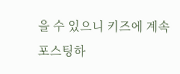을 수 있으니 키즈에 계속 포스팅하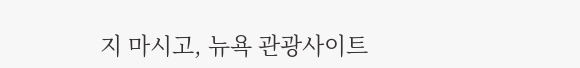지 마시고, 뉴욕 관광사이트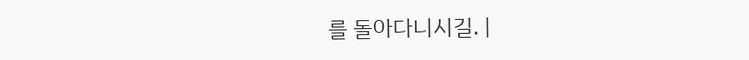를 돌아다니시길. |